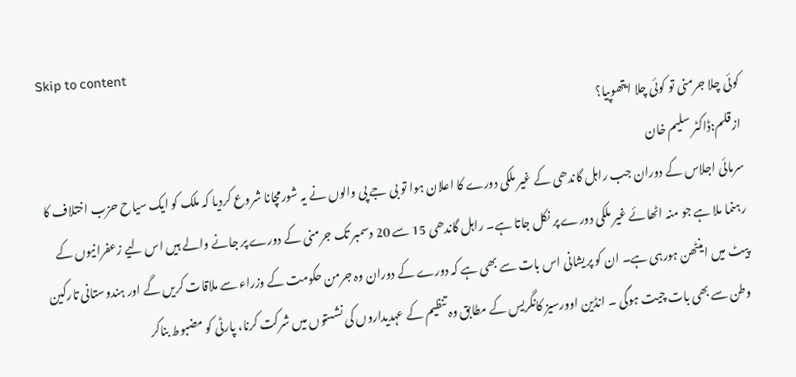Skip to content
کوئی چلا جرمنی تو کوئی چلا ایتھوپیا؟
ازقلم:ڈاکٹر سلیم خان
سرمائی اجلاس کے دوران جب راہل گاندھی کے غیر ملکی دورے کا اعلان ہوا تو بی جے پی والوں نے یہ شورمچانا شروع کردیا کہ ملک کو ایک سیاح حزب اختلاف کا رہنما ملا ہے جو منہ اٹھائے غیر ملکی دورے پر نکل جاتا ہے۔ راہل گاندھی 15 سے 20 دسمبر تک جرمنی کے دورے پر جانے والے ہیں اس لیے زعفرانیوں کے پیٹ میں اینٹھن ہورہی ہے۔ ان کو پریشانی اس بات سے بھی ہے کہ دورے کے دوران وہ جرمن حکومت کے وزراء سے ملاقات کریں گے اور ہندوستانی تارکین وطن سے بھی بات چیت ہوگی ۔ انڈین اوورسیز کانگریس کے مطابق وہ تنظیم کے عہدیداروں کی نشستوں میں شرکت کرنا، پارٹی کو مضبوط بناکر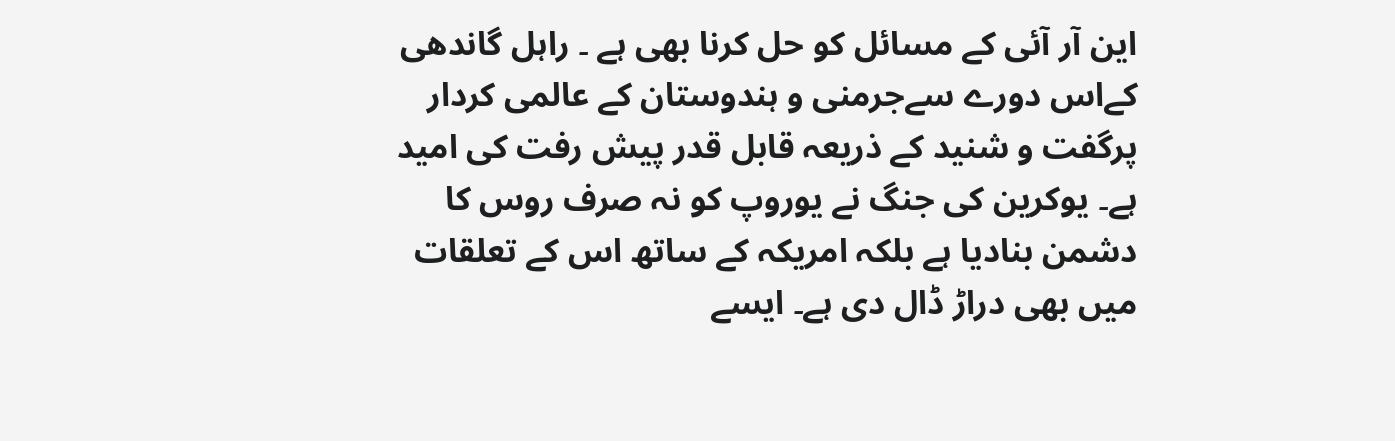این آر آئی کے مسائل کو حل کرنا بھی ہے ۔ راہل گاندھی کےاس دورے سےجرمنی و ہندوستان کے عالمی کردار پرگفت و شنید کے ذریعہ قابل قدر پیش رفت کی امید ہے۔ یوکرین کی جنگ نے یوروپ کو نہ صرف روس کا دشمن بنادیا ہے بلکہ امریکہ کے ساتھ اس کے تعلقات میں بھی دراڑ ڈال دی ہے۔ ایسے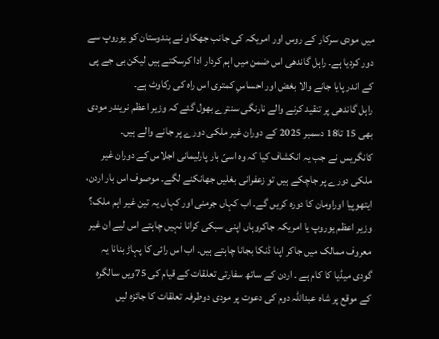میں مودی سرکار کے روس اور امریکہ کی جانب جھکاو نے ہندوستان کو یوروپ سے دور کردیا ہے۔ راہل گاندھی اس ضمن میں اہم کردار ادا کرسکتے ہیں لیکن بی جے پی کے اندر پایا جانے والا بغض اور احساسِ کمتری اس راہ کی رکاوٹ ہے۔
راہل گاندھی پر تنقید کرنے والے نارنگی سنترے بھول گئے کہ وزیر اعظم نریندر مودی بھی 15 تا18 دسمبر 2025 کے دوران غیر ملکی دورے پر جانے والے ہیں۔ کانگریس نے جب یہ انکشاف کیا کہ وہ اسیّ بار پارلیمانی اجلاس کے دوران غیر ملکی دورے پر جاچکے ہیں تو زعفرانی بغلیں جھانکنے لگے۔ موصوف اس بار اردن، ایتھوپیا اوراومان کا دورہ کریں گے۔ اب کہاں جرمنی اور کہاں یہ تین غیر اہم ملک؟ وزیر اعظم یوروپ یا امریکہ جاکروہاں اپنی سبکی کرانا نہیں چاہتے اس لیے ان غیر معروف ممالک میں جاکر اپنا ڈنکا بجانا چاہتے ہیں۔ اب اس رائی کا پہاڑ بنانا یہ گودی میڈیا کا کام ہے ۔ اردن کے ساتھ سفارتی تعلقات کے قیام کی 75ویں سالگرہ کے موقع پر شاہ عبداللہ دوم کی دعوت پر مودی دوطرفہ تعلقات کا جائزہ لیں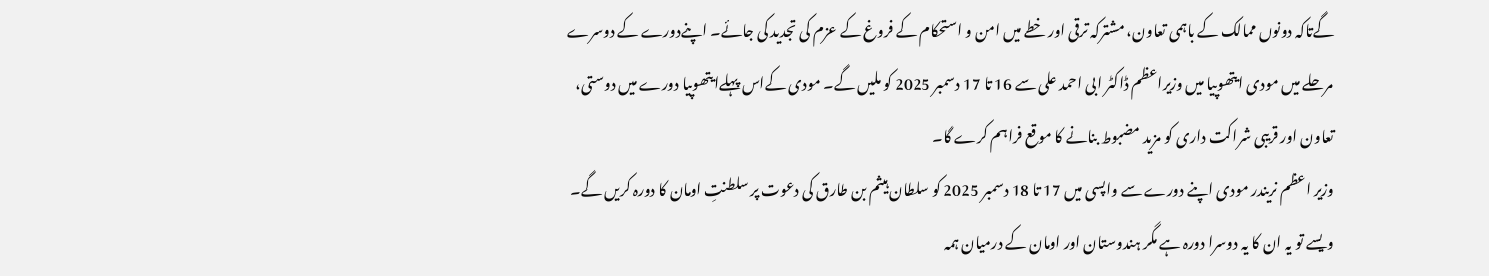گےتاکہ دونوں ممالک کے باہمی تعاون، مشترکہ ترقی اور خطے میں امن و استحکام کے فروغ کے عزم کی تجدید کی جائے۔ اپنےدورے کے دوسرے مرحلے میں مودی ایتھوپیا میں وزیراعظم ڈاکٹر ابی احمد علی سے 16 تا 17 دسمبر 2025 کو ملیں گے۔ مودی کےاس پہلےایتھوپیا دورے میں دوستی، تعاون اور قریبی شراکت داری کو مزید مضبوط بنانے کا موقع فراہم کرے گا۔
وزیر اعظم نریندر مودی اپنے دورے سے واپسی میں 17 تا 18 دسمبر 2025 کو سلطان ہیثم بن طارق کی دعوت پر سلطنتِ اومان کا دورہ کریں گے۔ ویسے تو یہ ان کا یہ دوسرا دورہ ہے مگر ہندوستان اور اومان کے درمیان ہمہ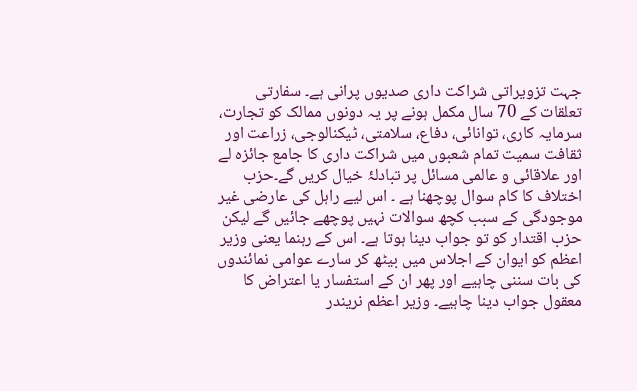جہت تزویراتی شراکت داری صدیوں پرانی ہے۔ سفارتی تعلقات کے 70 سال مکمل ہونے پر یہ دونوں ممالک کو تجارت، سرمایہ کاری، توانائی، دفاع، سلامتی، ٹیکنالوجی، زراعت اور ثقافت سمیت تمام شعبوں میں شراکت داری کا جامع جائزہ لے اور علاقائی و عالمی مسائل پر تبادلۂ خیال کریں گے۔حزب اختلاف کا کام سوال پوچھنا ہے ۔ اس لیے راہل کی عارضی غیر موجودگی کے سبب کچھ سوالات نہیں پوچھے جائیں گے لیکن حزب اقتدار کو تو جواب دینا ہوتا ہے۔ اس کے رہنما یعنی وزیر اعظم کو ایوان کے اجلاس میں بیٹھ کر سارے عوامی نمائندوں کی بات سننی چاہیے اور پھر ان کے استفسار یا اعتراض کا معقول جواب دینا چاہیے۔ وزیر اعظم نریندر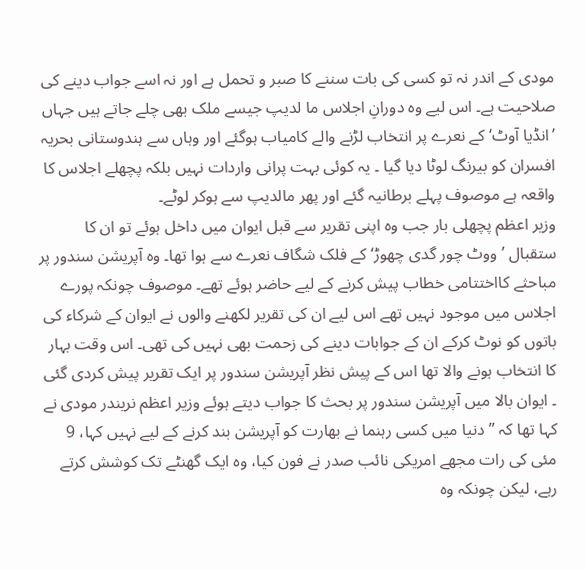مودی کے اندر نہ تو کسی کی بات سننے کا صبر و تحمل ہے اور نہ اسے جواب دینے کی صلاحیت ہے۔ اس لیے وہ دورانِ اجلاس ما لدیپ جیسے ملک بھی چلے جاتے ہیں جہاں ’انڈیا آوٹ‘ کے نعرے پر انتخاب لڑنے والے کامیاب ہوگئے اور وہاں سے ہندوستانی بحریہ افسران کو بیرنگ لوٹا دیا گیا ۔ یہ کوئی بہت پرانی واردات نہیں بلکہ پچھلے اجلاس کا واقعہ ہے موصوف پہلے برطانیہ گئے اور پھر مالدیپ سے ہوکر لوٹے۔
وزیر اعظم پچھلی بار جب وہ اپنی تقریر سے قبل ایوان میں داخل ہوئے تو ان کا ستقبال ’ووٹ چور گدی چھوڑ‘ کے فلک شگاف نعرے سے ہوا تھا۔ وہ آپریشن سندور پر مباحثے کااختتامی خطاب پیش کرنے کے لیے حاضر ہوئے تھے۔ موصوف چونکہ پورے اجلاس میں موجود نہیں تھے اس لیے ان کی تقریر لکھنے والوں نے ایوان کے شرکاء کی باتوں کو نوٹ کرکے ان کے جوابات دینے کی زحمت بھی نہیں کی تھی۔ اس وقت بہار کا انتخاب ہونے والا تھا اس کے پیش نظر آپریشن سندور پر ایک تقریر پیش کردی گئی ۔ ایوان بالا میں آپریشن سندور پر بحث کا جواب دیتے ہوئے وزیر اعظم نریندر مودی نے کہا تھا کہ ”دنیا میں کسی رہنما نے بھارت کو آپریشن بند کرنے کے لیے نہیں کہا، 9 مئی کی رات مجھے امریکی نائب صدر نے فون کیا، وہ ایک گھنٹے تک کوشش کرتے رہے، لیکن چونکہ وہ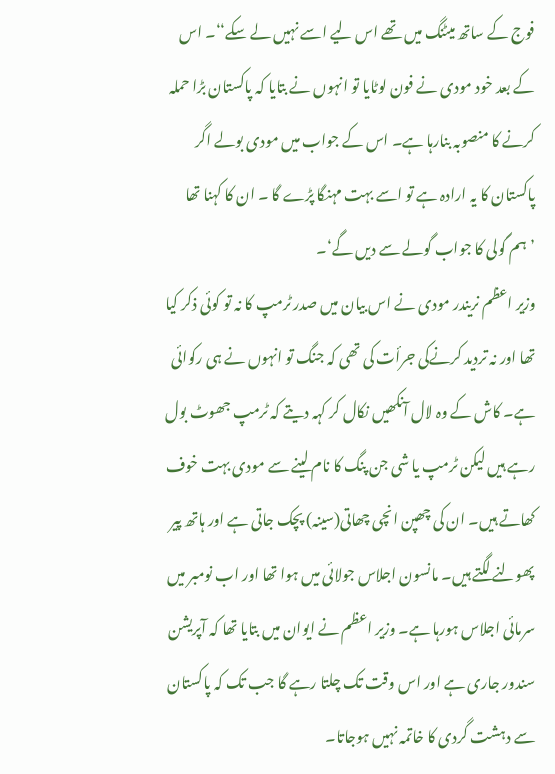فوج کے ساتھ میٹنگ میں تھے اس لیے اسے نہیں لے سکے‘‘۔ اس کے بعد خود مودی نے فون لوٹایا تو انہوں نے بتایا کہ پاکستان بڑا حملہ کرنے کا منصوبہ بنارہا ہے۔ اس کے جواب میں مودی بولے اگر پاکستان کا یہ ارادہ ہے تو اسے بہت مہنگا پڑے گا ۔ ان کا کہنا تھا ’ہم گولی کا جواب گولے سے دیں گے‘۔
وزیر اعظم نریندر مودی نے اس بیان میں صدر ٹرمپ کا نہ تو کوئی ذکر کیا تھا اور نہ تردید کرنےکی جرأت کی تھی کہ جنگ تو انہوں نے ہی رکوائی ہے۔ کاش کے وہ لال آنکھیں نکال کر کہہ دیتے کہ ٹرمپ جھوٹ بول رہے ہیں لیکن ٹرمپ یا شی جن پنگ کا نام لینے سے مودی بہت خوف کھاتے ہیں۔ ان کی چھپن انچی چھاتی(سینہ) پچک جاتی ہے اور ہاتھ پیر پھولنے لگتے ہیں۔ مانسون اجلاس جولائی میں ہوا تھا اور اب نومبر میں سرمائی اجلاس ہورہا ہے۔ وزیر اعظم نے ایوان میں بتایا تھا کہ آپریشن سندور جاری ہے اور اس وقت تک چلتا رہے گا جب تک کہ پاکستان سے دہشت گردی کا خاتمہ نہیں ہوجاتا۔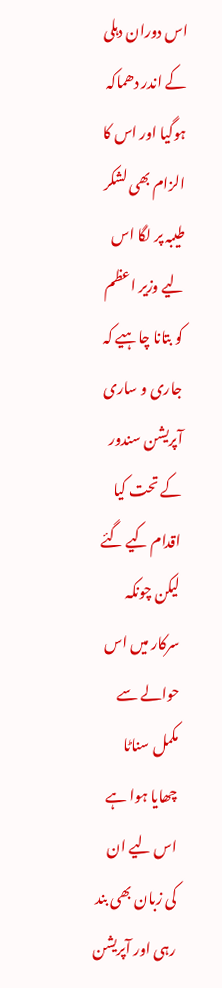اس دوران دہلی کے اندر دھماکہ ہوگیا اور اس کا الزام بھی لشکر طیبہ پر لگا اس لیے وزیر اعظم کو بتانا چاہیے کہ جاری و ساری آپریشن سندور کے تحت کیا اقدام کیے گئے لیکن چونکہ سرکار میں اس حوالے سے مکمل سناٹا چھایا ہوا ہے اس لیے ان کی زبان بھی بند رہی اور آپریشن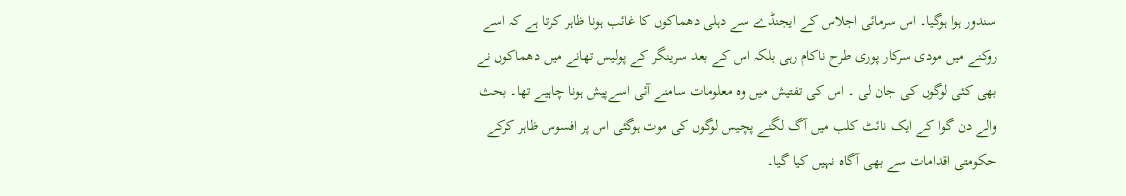سندور ہوا ہوگیا۔ اس سرمائی اجلاس کے ایجنڈے سے دہلی دھماکوں کا غائب ہونا ظاہر کرتا ہے کہ اسے روکنے میں مودی سرکار پوری طرح ناکام رہی بلکہ اس کے بعد سرینگر کے پولیس تھانے میں دھماکوں نے بھی کئی لوگوں کی جان لی ۔ اس کی تفتیش میں وہ معلومات سامنے آئی اسےپیش ہونا چاہیے تھا۔ بحث والے دن گوا کے ایک نائٹ کلب میں آگ لگنے پچیس لوگوں کی موت ہوگئی اس پر افسوس ظاہر کرکے حکومتی اقدامات سے بھی آگاہ نہیں کیا گیا۔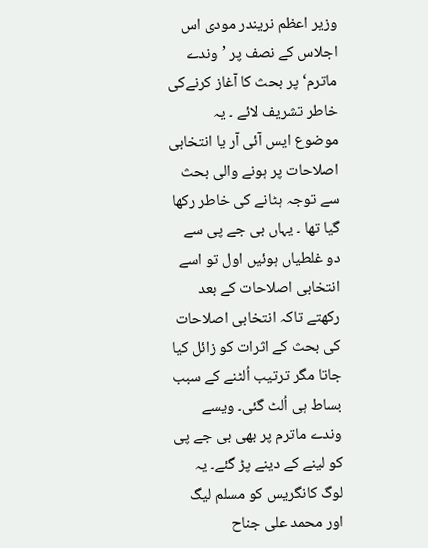وزیر اعظم نریندر مودی اس اجلاس کے نصف پر ’وندے ماترم‘ پر بحث کا آغاز کرنےکی خاطر تشریف لائے ۔ یہ موضوع ایس آئی آر یا انتخابی اصلاحات پر ہونے والی بحث سے توجہ ہٹانے کی خاطر رکھا گیا تھا ۔ یہاں بی جے پی سے دو غلطیاں ہوئیں اول تو اسے انتخابی اصلاحات کے بعد رکھتے تاکہ انتخابی اصلاحات کی بحث کے اثرات کو زائل کیا جاتا مگر ترتیب اُلٹنے کے سبب بساط ہی اُلٹ گئی۔ ویسے وندے ماترم پر بھی بی جے پی کو لینے کے دینے پڑ گئے۔ یہ لوگ کانگریس کو مسلم لیگ اور محمد علی جناح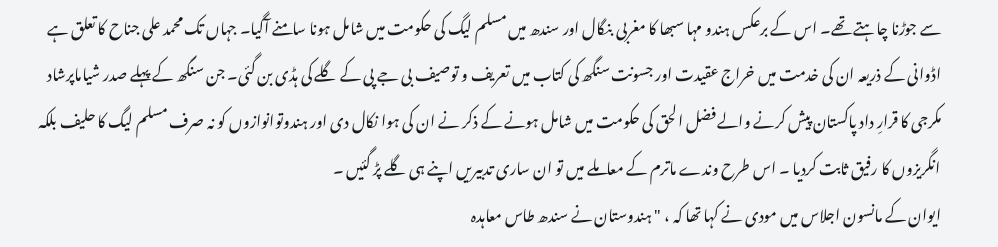سے جوڑنا چاہتے تھے۔ اس کے برعکس ہندو مہا سبھا کا مغربی بنگال اور سندھ میں مسلم لیگ کی حکومت میں شامل ہونا سامنے آگیا۔ جہاں تک محمد علی جناح کا تعلق ہے اڈوانی کے ذریعہ ان کی خدمت میں خراج عقیدت اور جسونت سنگھ کی کتاب میں تعریف و توصیف بی جے پی کے گلے کی ہڈی بن گئی۔ جن سنگھ کے پہلے صدر شیاماپرشاد مکرجی کا قرارِ داد پاکستان پیش کرنے والے فضل الحق کی حکومت میں شامل ہونے کے ذکر نے ان کی ہوا نکال دی اور ہندوتوانوازوں کو نہ صرف مسلم لیگ کا حلیف بلکہ انگریزوں کا رفیق ثابت کردیا ۔ اس طرح وندے ماترم کے معاملے میں تو ان ساری تدبیریں اپنے ہی گلے پڑ گئیں ۔
ایوان کے مانسون اجلاس میں مودی نے کہا تھا کہ ، "ہندوستان نے سندھ طاس معاہدہ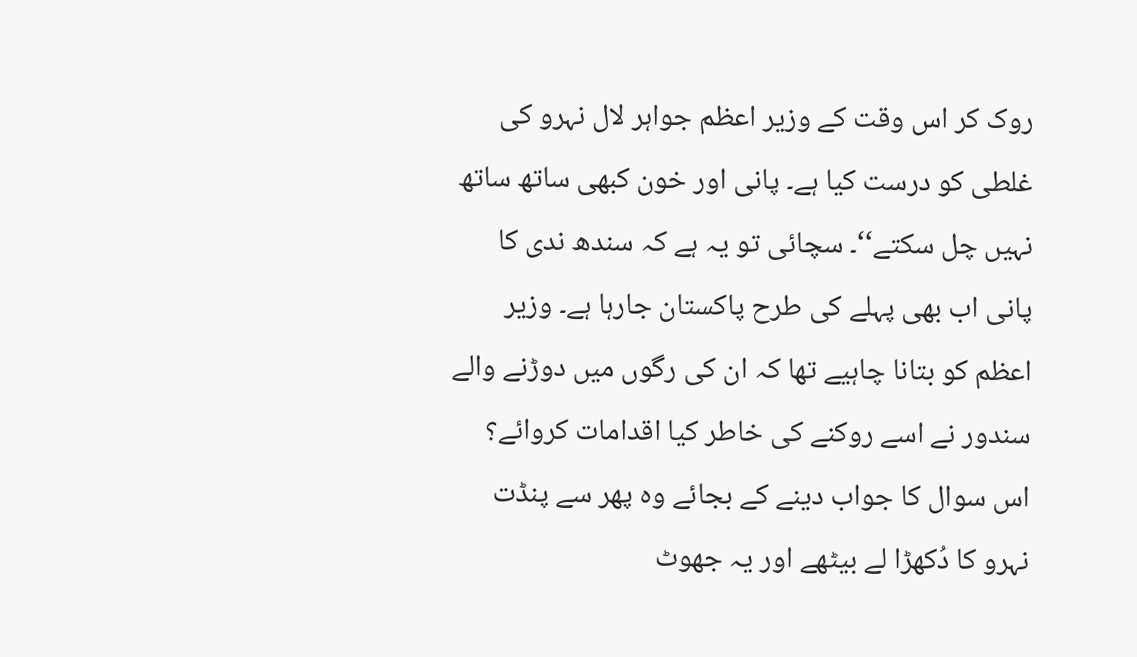روک کر اس وقت کے وزیر اعظم جواہر لال نہرو کی غلطی کو درست کیا ہے۔ پانی اور خون کبھی ساتھ ساتھ نہیں چل سکتے‘‘۔ سچائی تو یہ ہے کہ سندھ ندی کا پانی اب بھی پہلے کی طرح پاکستان جارہا ہے۔ وزیر اعظم کو بتانا چاہیے تھا کہ ان کی رگوں میں دوڑنے والے سندور نے اسے روکنے کی خاطر کیا اقدامات کروائے؟ اس سوال کا جواب دینے کے بجائے وہ پھر سے پنڈت نہرو کا دُکھڑا لے بیٹھے اور یہ جھوٹ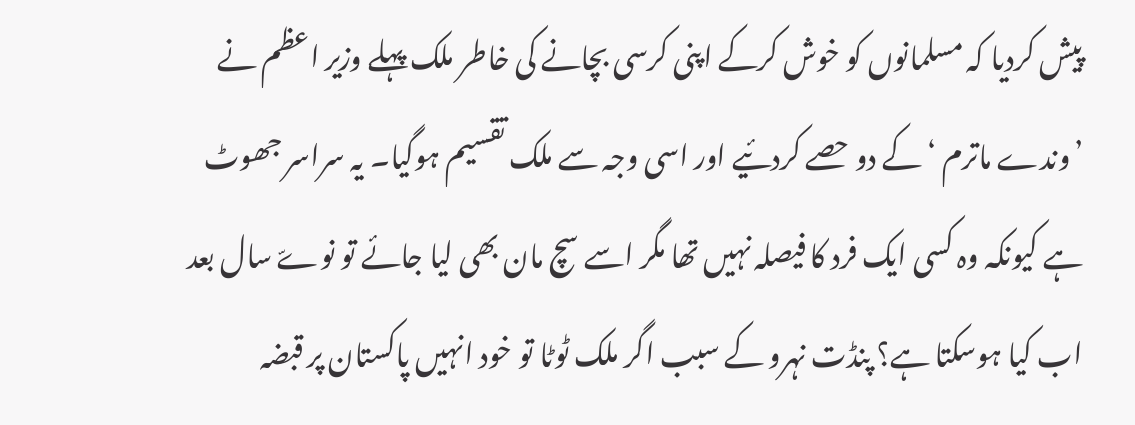پیش کردیا کہ مسلمانوں کو خوش کرکے اپنی کرسی بچانے کی خاطر ملک پہلے وزیر اعظم نے ’وندے ماترم ‘ کے دو حصے کردئیے اور اسی وجہ سے ملک تقسیم ہوگیا۔ یہ سراسر جھوٹ ہے کیونکہ وہ کسی ایک فرد کا فیصلہ نہیں تھا مگر اسے سچ مان بھی لیا جائے تو نوےّ سال بعد اب کیا ہوسکتا ہے؟ پنڈت نہرو کے سبب اگر ملک ٹوٹا تو خود انہیں پاکستان پر قبضہ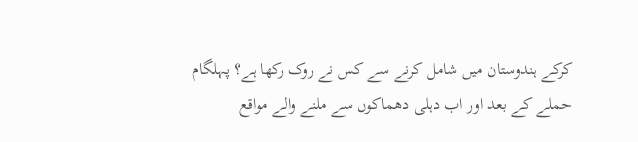کرکے ہندوستان میں شامل کرنے سے کس نے روک رکھا ہے؟ پہلگام حملے کے بعد اور اب دہلی دھماکوں سے ملنے والے مواقع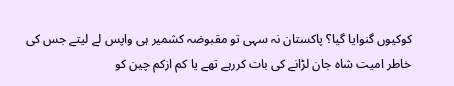کوکیوں گنوایا گیا؟ پاکستان نہ سہی تو مقبوضہ کشمیر ہی واپس لے لیتے جس کی خاطر امیت شاہ جان لڑانے کی بات کررہے تھے یا کم ازکم چین کو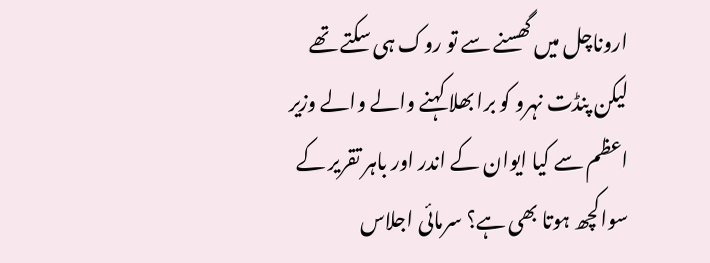اروناچل میں گھسنے سے تو روک ہی سکتے تھے لیکن پنڈت نہرو کو برا بھلا کہنے والے والے وزیر اعظم سے کیا ایوان کے اندر اور باہر تقریر کے سواکچھ ہوتا بھی ہے؟ سرمائی اجلاس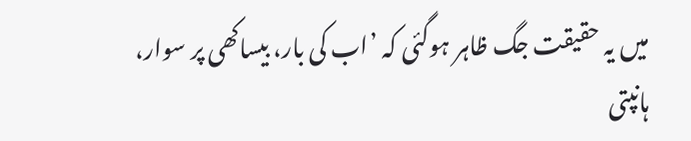میں یہ حقیقت جگ ظاہر ہوگئی کہ ’اب کی بار، بیساکھی پر سوار، ہانپتی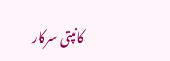کانپتی سرکار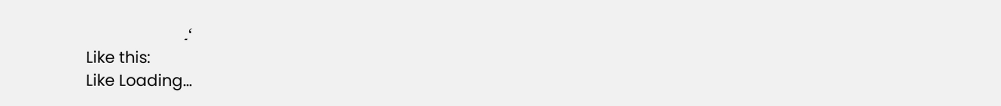‘۔
Like this:
Like Loading...